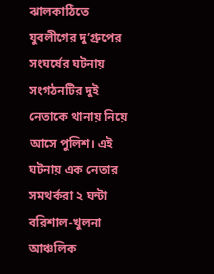ঝালকাঠিতে যুবলীগের দু’গ্রুপের সংঘর্ষের ঘটনায় সংগঠনটির দুই নেতাকে থানায় নিয়ে আসে পুলিশ। এই ঘটনায় এক নেতার সমথর্করা ২ ঘন্টা বরিশাল-খুলনা আঞ্চলিক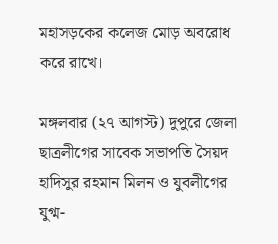মহাসড়কের কলেজ মোড় অবরোধ করে রাখে।

মঙ্গলবার (২৭ আগস্ট) দুপুরে জেলা ছাত্রলীগের সাবেক সভাপতি সৈয়দ হাদিসুর রহমান মিলন ও যুবলীগের যুগ্ম-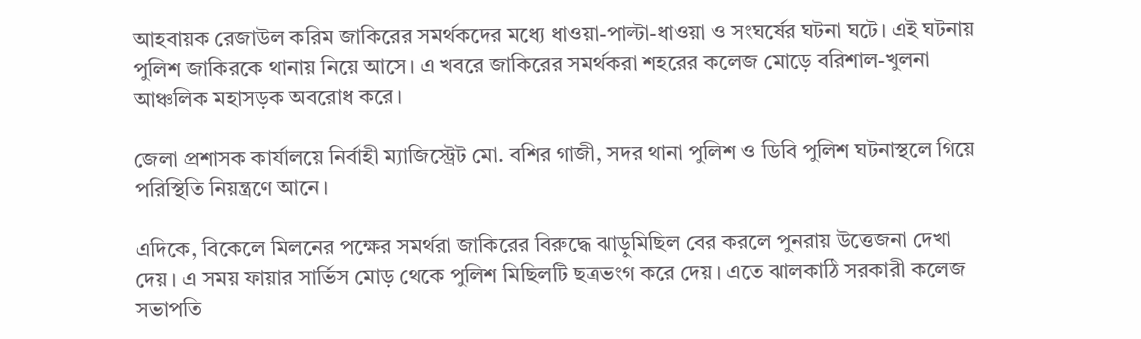আহবায়ক রেজাউল করিম জাকিরের সমর্থকদের মধ্যে ধাওয়া-পাল্টা-ধাওয়া ও সংঘর্ষের ঘটনা ঘটে। এই ঘটনায় পুলিশ জাকিরকে থানায় নিয়ে আসে। এ খবরে জাকিরের সমর্থকরা শহরের কলেজ মোড়ে বরিশাল-খুলনা আঞ্চলিক মহাসড়ক অবরোধ করে।

জেলা প্রশাসক কার্যালয়ে নির্বাহী ম্যাজিস্ট্রেট মো. বশির গাজী, সদর থানা পুলিশ ও ডিবি পুলিশ ঘটনাস্থলে গিয়ে পরিস্থিতি নিয়ন্ত্রণে আনে।

এদিকে, বিকেলে মিলনের পক্ষের সমর্থরা জাকিরের বিরুদ্ধে ঝাড়ুমিছিল বের করলে পুনরায় উত্তেজনা দেখা দেয়। এ সময় ফায়ার সার্ভিস মোড় থেকে পুলিশ মিছিলটি ছত্রভংগ করে দেয়। এতে ঝালকাঠি সরকারী কলেজ সভাপতি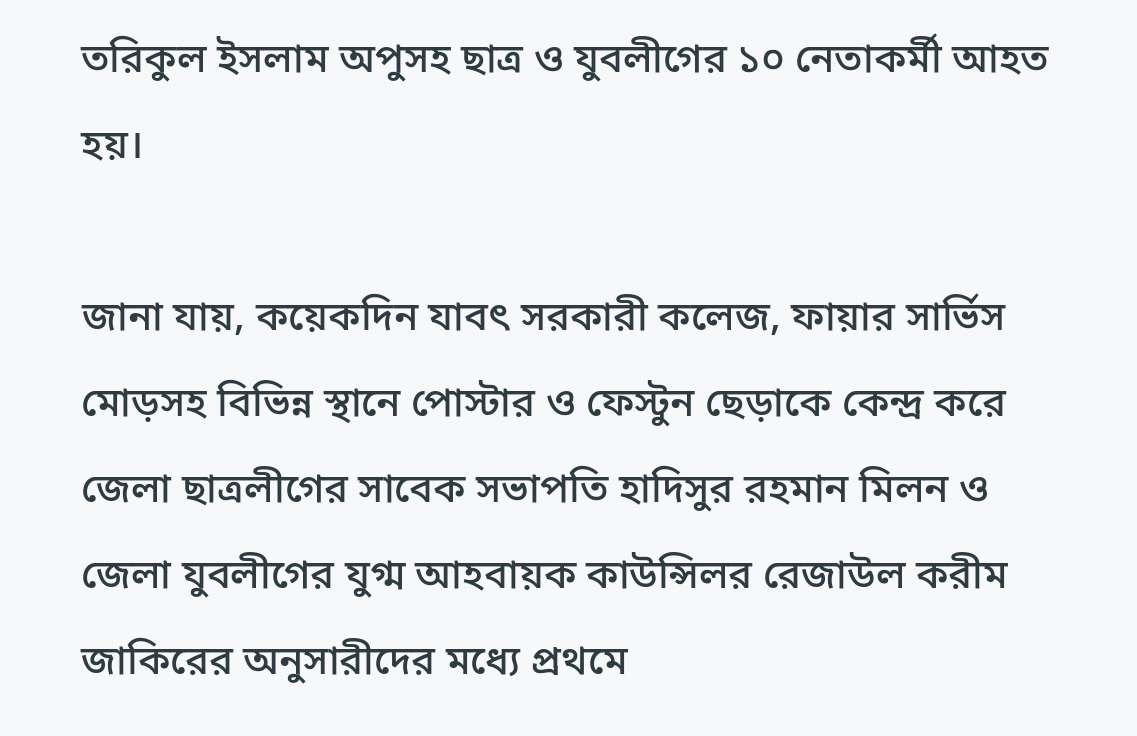তরিকুল ইসলাম অপুসহ ছাত্র ও যুবলীগের ১০ নেতাকর্মী আহত হয়।

জানা যায়, কয়েকদিন যাবৎ সরকারী কলেজ, ফায়ার সার্ভিস মোড়সহ বিভিন্ন স্থানে পোস্টার ও ফেস্টুন ছেড়াকে কেন্দ্র করে জেলা ছাত্রলীগের সাবেক সভাপতি হাদিসুর রহমান মিলন ও  জেলা যুবলীগের যুগ্ম আহবায়ক কাউন্সিলর রেজাউল করীম জাকিরের অনুসারীদের মধ্যে প্রথমে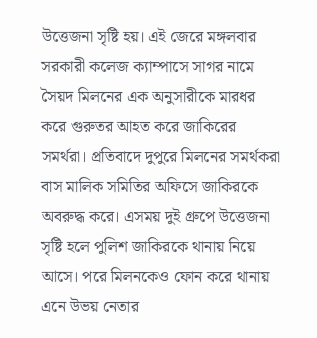উত্তেজনা সৃষ্টি হয়। এই জেরে মঙ্গলবার সরকারী কলেজ ক্যাম্পাসে সাগর নামে সৈয়দ মিলনের এক অনুসারীকে মারধর করে গুরুতর আহত করে জাকিরের সমর্থরা। প্রতিবাদে দুপুরে মিলনের সমর্থকরা বাস মালিক সমিতির অফিসে জাকিরকে অবরুদ্ধ করে। এসময় দুই গ্রুপে উত্তেজনা সৃষ্টি হলে পুলিশ জাকিরকে থানায় নিয়ে আসে। পরে মিলনকেও ফোন করে থানায় এনে উভয় নেতার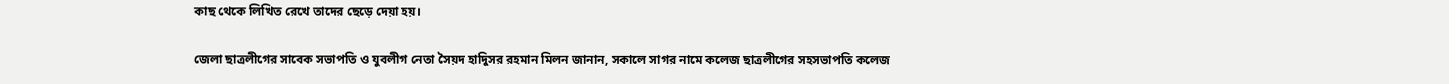কাছ থেকে লিখিত রেখে তাদের ছেড়ে দেয়া হয়।

জেলা ছাত্রলীগের সাবেক সভাপতি ও যুবলীগ নেতা সৈয়দ হাদিুসর রহমান মিলন জানান, সকালে সাগর নামে কলেজ ছাত্রলীগের সহসভাপতি কলেজ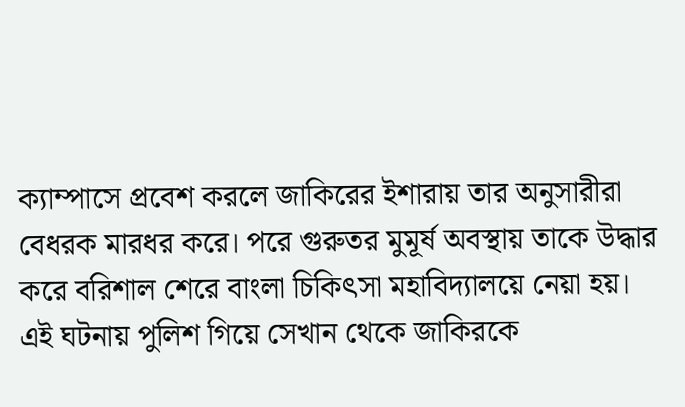ক্যাম্পাসে প্রবেশ করলে জাকিরের ইশারায় তার অনুসারীরা বেধরক মারধর করে। পরে গুরুতর মুমূর্ষ অবস্থায় তাকে উদ্ধার করে বরিশাল শেরে বাংলা চিকিৎসা মহাবিদ্যালয়ে নেয়া হয়। এই ঘটনায় পুলিশ গিয়ে সেখান থেকে জাকিরকে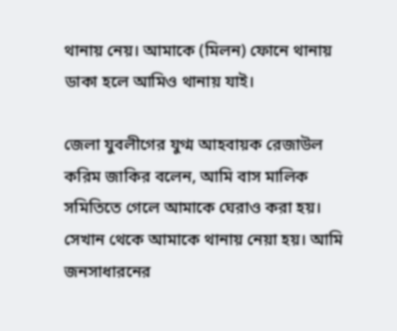থানায় নেয়। আমাকে (মিলন) ফোনে থানায় ডাকা হলে আমিও থানায় যাই।

জেলা যুবলীগের যুগ্ম আহবায়ক রেজাউল করিম জাকির বলেন, আমি বাস মালিক সমিতিতে গেলে আমাকে ঘেরাও করা হয়। সেখান থেকে আমাকে থানায় নেয়া হয়। আমি জনসাধারনের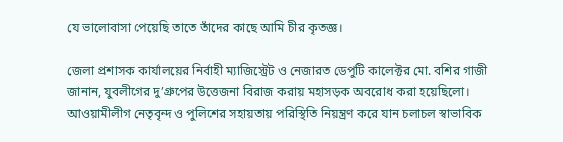যে ভালোবাসা পেয়েছি তাতে তাঁদের কাছে আমি চীর কৃতজ্ঞ।

জেলা প্রশাসক কার্যালয়ের নির্বাহী ম্যাজিস্ট্রেট ও নেজারত ডেপুটি কালেক্টর মো. বশির গাজী জানান, যুবলীগের দু’গ্রুপের উত্তেজনা বিরাজ করায় মহাসড়ক অবরোধ করা হয়েছিলো। আওয়ামীলীগ নেতৃবৃন্দ ও পুলিশের সহায়তায় পরিস্থিতি নিয়ন্ত্রণ করে যান চলাচল স্বাভাবিক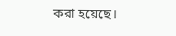করা হয়েছে।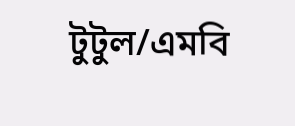টুটুল/এমবি